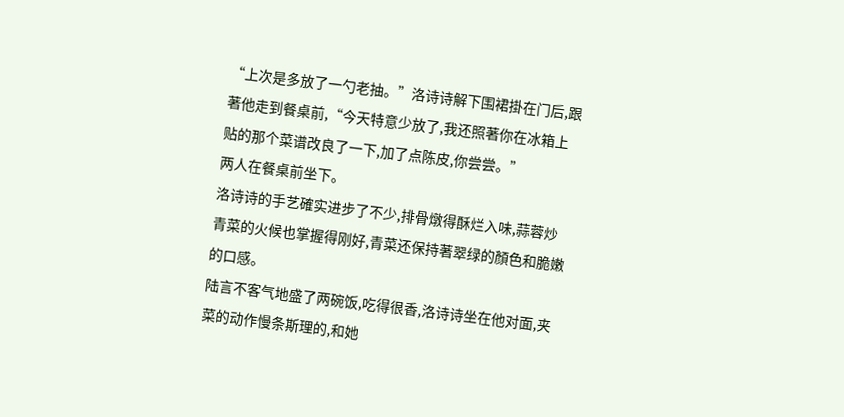“上次是多放了一勺老抽。”洛诗诗解下围裙掛在门后,跟著他走到餐桌前,“今天特意少放了,我还照著你在冰箱上贴的那个菜谱改良了一下,加了点陈皮,你尝尝。”
两人在餐桌前坐下。
洛诗诗的手艺確实进步了不少,排骨燉得酥烂入味,蒜蓉炒青菜的火候也掌握得刚好,青菜还保持著翠绿的顏色和脆嫩的口感。
陆言不客气地盛了两碗饭,吃得很香,洛诗诗坐在他对面,夹菜的动作慢条斯理的,和她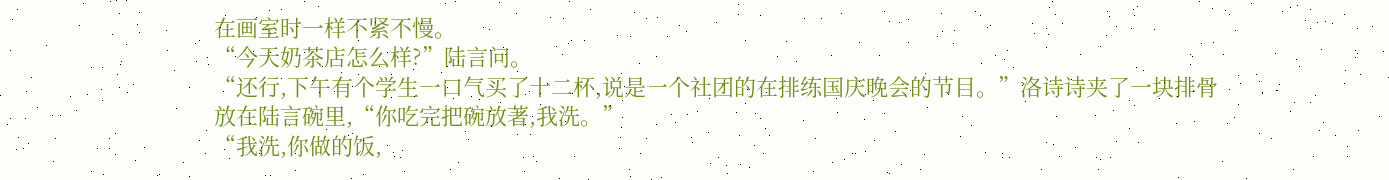在画室时一样不紧不慢。
“今天奶茶店怎么样?”陆言问。
“还行,下午有个学生一口气买了十二杯,说是一个社团的在排练国庆晚会的节目。”洛诗诗夹了一块排骨放在陆言碗里,“你吃完把碗放著,我洗。”
“我洗,你做的饭,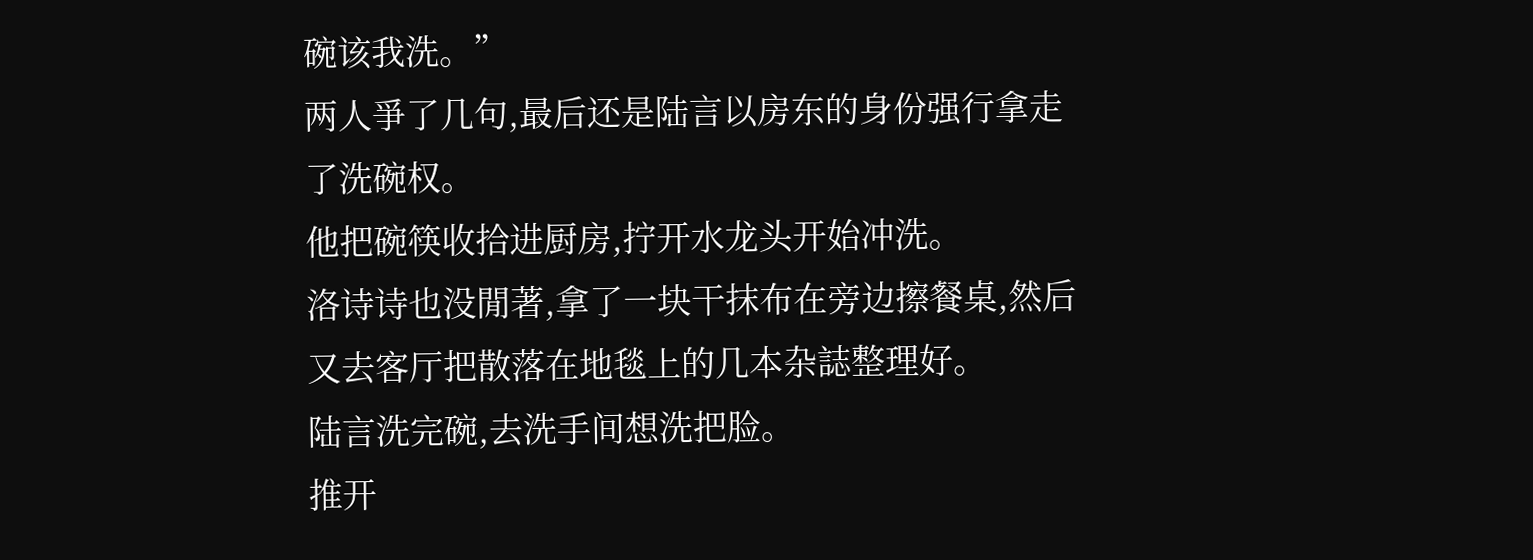碗该我洗。”
两人爭了几句,最后还是陆言以房东的身份强行拿走了洗碗权。
他把碗筷收拾进厨房,拧开水龙头开始冲洗。
洛诗诗也没閒著,拿了一块干抹布在旁边擦餐桌,然后又去客厅把散落在地毯上的几本杂誌整理好。
陆言洗完碗,去洗手间想洗把脸。
推开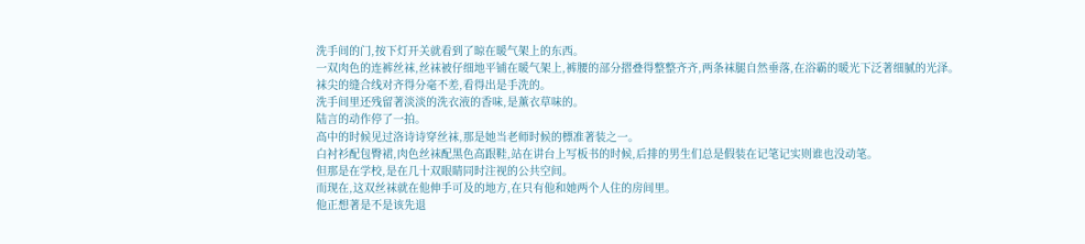洗手间的门,按下灯开关就看到了晾在暖气架上的东西。
一双肉色的连裤丝袜,丝袜被仔细地平铺在暖气架上,裤腰的部分摺叠得整整齐齐,两条袜腿自然垂落,在浴霸的暖光下泛著细腻的光泽。
袜尖的缝合线对齐得分毫不差,看得出是手洗的。
洗手间里还残留著淡淡的洗衣液的香味,是薰衣草味的。
陆言的动作停了一拍。
高中的时候见过洛诗诗穿丝袜,那是她当老师时候的標准著装之一。
白衬衫配包臀裙,肉色丝袜配黑色高跟鞋,站在讲台上写板书的时候,后排的男生们总是假装在记笔记实则谁也没动笔。
但那是在学校,是在几十双眼睛同时注视的公共空间。
而现在,这双丝袜就在他伸手可及的地方,在只有他和她两个人住的房间里。
他正想著是不是该先退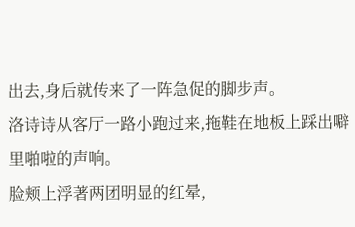出去,身后就传来了一阵急促的脚步声。
洛诗诗从客厅一路小跑过来,拖鞋在地板上踩出噼里啪啦的声响。
脸颊上浮著两团明显的红晕,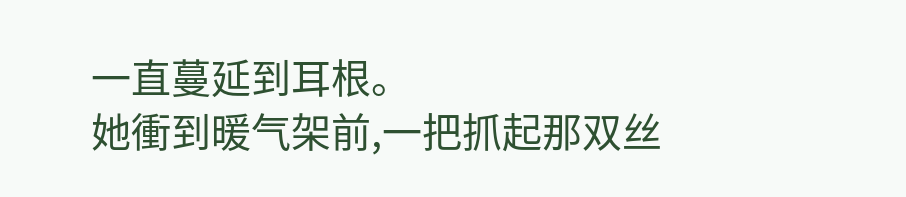一直蔓延到耳根。
她衝到暖气架前,一把抓起那双丝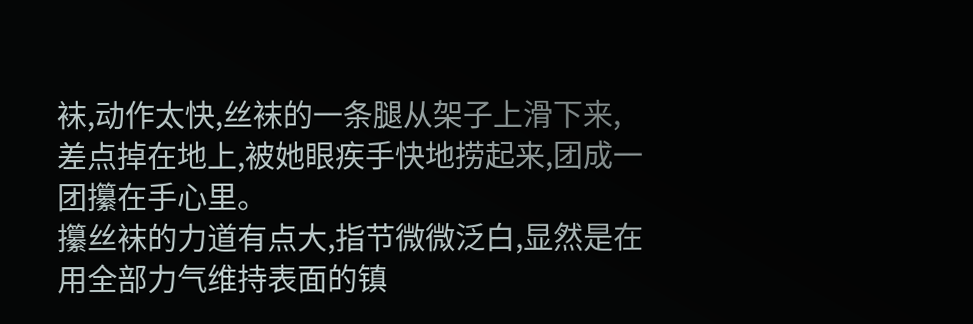袜,动作太快,丝袜的一条腿从架子上滑下来,差点掉在地上,被她眼疾手快地捞起来,团成一团攥在手心里。
攥丝袜的力道有点大,指节微微泛白,显然是在用全部力气维持表面的镇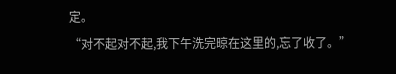定。
“对不起对不起,我下午洗完晾在这里的,忘了收了。”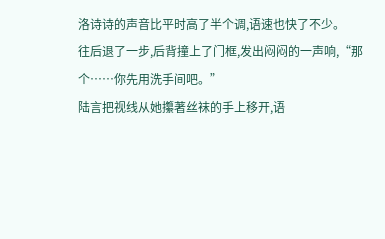洛诗诗的声音比平时高了半个调,语速也快了不少。
往后退了一步,后背撞上了门框,发出闷闷的一声响,“那个……你先用洗手间吧。”
陆言把视线从她攥著丝袜的手上移开,语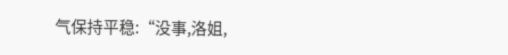气保持平稳:“没事,洛姐,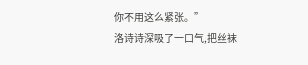你不用这么紧张。”
洛诗诗深吸了一口气,把丝袜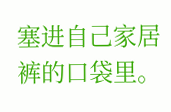塞进自己家居裤的口袋里。